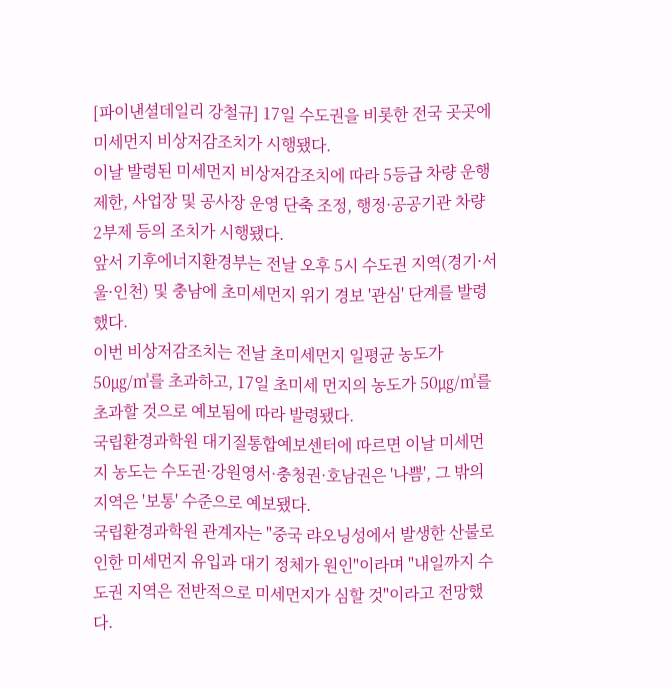[파이낸셜데일리 강철규] 17일 수도권을 비롯한 전국 곳곳에 미세먼지 비상저감조치가 시행됐다.
이날 발령된 미세먼지 비상저감조치에 따라 5등급 차량 운행 제한, 사업장 및 공사장 운영 단축 조정, 행정·공공기관 차량 2부제 등의 조치가 시행됐다.
앞서 기후에너지환경부는 전날 오후 5시 수도권 지역(경기·서울·인천) 및 충남에 초미세먼지 위기 경보 '관심' 단계를 발령했다.
이번 비상저감조치는 전날 초미세먼지 일평균 농도가 50㎍/㎥를 초과하고, 17일 초미세 먼지의 농도가 50㎍/㎥를 초과할 것으로 예보됨에 따라 발령됐다.
국립환경과학원 대기질통합예보센터에 따르면 이날 미세먼지 농도는 수도권·강원영서·충청권·호남권은 '나쁨', 그 밖의 지역은 '보통' 수준으로 예보됐다.
국립환경과학원 관계자는 "중국 랴오닝성에서 발생한 산불로 인한 미세먼지 유입과 대기 정체가 원인"이라며 "내일까지 수도권 지역은 전반적으로 미세먼지가 심할 것"이라고 전망했다.